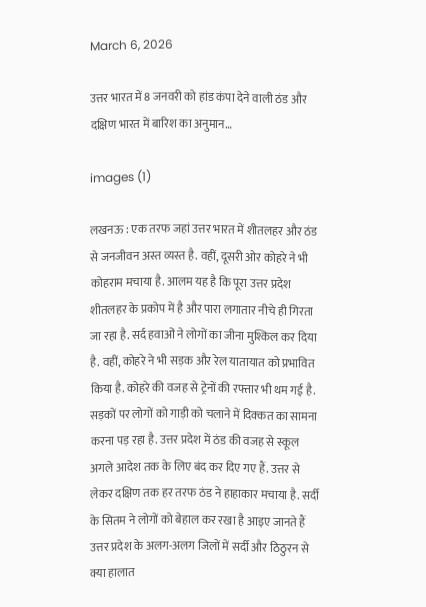March 6, 2026

उत्तर भारत में 8 जनवरी को हांड कंपा देने वाली ठंड और दक्षिण भारत में बारिश का अनुमान…

images (1)

लखनऊ : एक तरफ जहां उत्तर भारत में शीतलहर और ठंड से जनजीवन अस्त व्यस्त है. वहीं, दूसरी ओर कोहरे ने भी कोहराम मचाया है. आलम यह है कि पूरा उत्तर प्रदेश शीतलहर के प्रकोप में है और पारा लगातार नीचे ही गिरता जा रहा है. सर्द हवाओं ने लोगों का जीना मुश्किल कर दिया है. वहीं, कोहरे ने भी सड़क और रेल यातायात को प्रभावित किया है. कोहरे की वजह से ट्रेनों की रफ्तार भी थम गई है. सड़कों पर लोगों को गाड़ी को चलाने में दिक्कत का सामना करना पड़ रहा है. उत्तर प्रदेश में ठंड की वजह से स्कूल अगले आदेश तक के लिए बंद कर दिए गए हैं. उत्तर से लेकर दक्षिण तक हर तरफ ठंड ने हाहाकार मचाया है. सर्दी के सितम ने लोगों को बेहाल कर रखा है आइए जानते हैं उत्तर प्रदेश के अलग-अलग जिलों में सर्दी और ठिठुरन से क्या हालात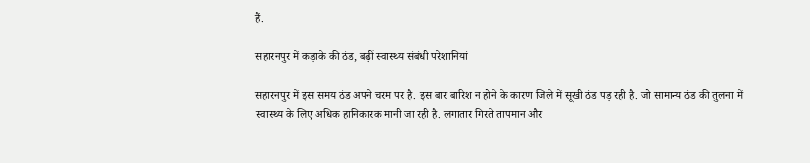हैं.

सहारनपुर में कड़ाके की ठंड, बढ़ीं स्वास्थ्य संबंधी परेशानियां

सहारनपुर में इस समय ठंड अपने चरम पर है. इस बार बारिश न होने के कारण जिले में सूखी ठंड पड़ रही है. जो सामान्य ठंड की तुलना में स्वास्थ्य के लिए अधिक हानिकारक मानी जा रही है. लगातार गिरते तापमान और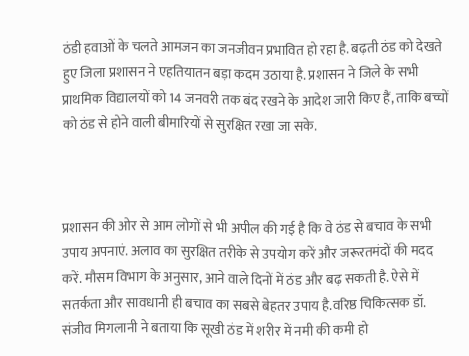ठंडी हवाओं के चलते आमजन का जनजीवन प्रभावित हो रहा है. बढ़ती ठंड को देखते हुए जिला प्रशासन ने एहतियातन बड़ा कदम उठाया है. प्रशासन ने जिले के सभी प्राथमिक विद्यालयों को 14 जनवरी तक बंद रखने के आदेश जारी किए हैं, ताकि बच्चों को ठंड से होने वाली बीमारियों से सुरक्षित रखा जा सके.



प्रशासन की ओर से आम लोगों से भी अपील की गई है कि वे ठंड से बचाव के सभी उपाय अपनाएं. अलाव का सुरक्षित तरीके से उपयोग करें और जरूरतमंदों की मदद करें. मौसम विभाग के अनुसार, आने वाले दिनों में ठंड और बढ़ सकती है. ऐसे में सतर्कता और सावधानी ही बचाव का सबसे बेहतर उपाय है.वरिष्ठ चिकित्सक डॉ. संजीव मिगलानी ने बताया कि सूखी ठंड में शरीर में नमी की कमी हो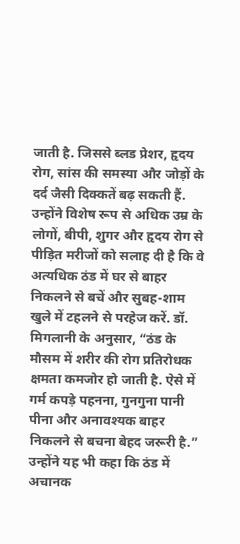जाती है. जिससे ब्लड प्रेशर, हृदय रोग, सांस की समस्या और जोड़ों के दर्द जैसी दिक्कतें बढ़ सकती हैं. उन्होंने विशेष रूप से अधिक उम्र के लोगों, बीपी, शुगर और हृदय रोग से पीड़ित मरीजों को सलाह दी है कि वे अत्यधिक ठंड में घर से बाहर निकलने से बचें और सुबह-शाम खुले में टहलने से परहेज करें. डॉ. मिगलानी के अनुसार, “ठंड के मौसम में शरीर की रोग प्रतिरोधक क्षमता कमजोर हो जाती है. ऐसे में गर्म कपड़े पहनना, गुनगुना पानी पीना और अनावश्यक बाहर निकलने से बचना बेहद जरूरी है.” उन्होंने यह भी कहा कि ठंड में अचानक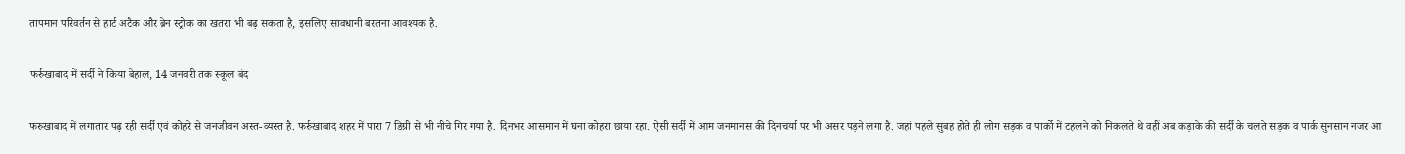तापमान परिवर्तन से हार्ट अटैक और ब्रेन स्ट्रोक का खतरा भी बढ़ सकता है, इसलिए सावधानी बरतना आवश्यक है.

फर्रुखाबाद में सर्दी ने किया बेहाल, 14 जनवरी तक स्कूल बंद

फरुखाबाद में लगातार पढ़ रही सर्दी एवं कोहरे से जनजीवन अस्त-व्यस्त है. फर्रुखाबाद शहर में पारा 7 डिग्री से भी नीचे गिर गया है. दिनभर आसमान में घना कोहरा छाया रहा. ऐसी सर्दी में आम जनमानस की दिनचर्या पर भी असर पड़ने लगा है. जहां पहले सुबह होते ही लोग सड़क व पार्को में टहलने को निकलते थे वहीं अब कड़ाके की सर्दी के चलते सड़क व पार्क सुनसान नजर आ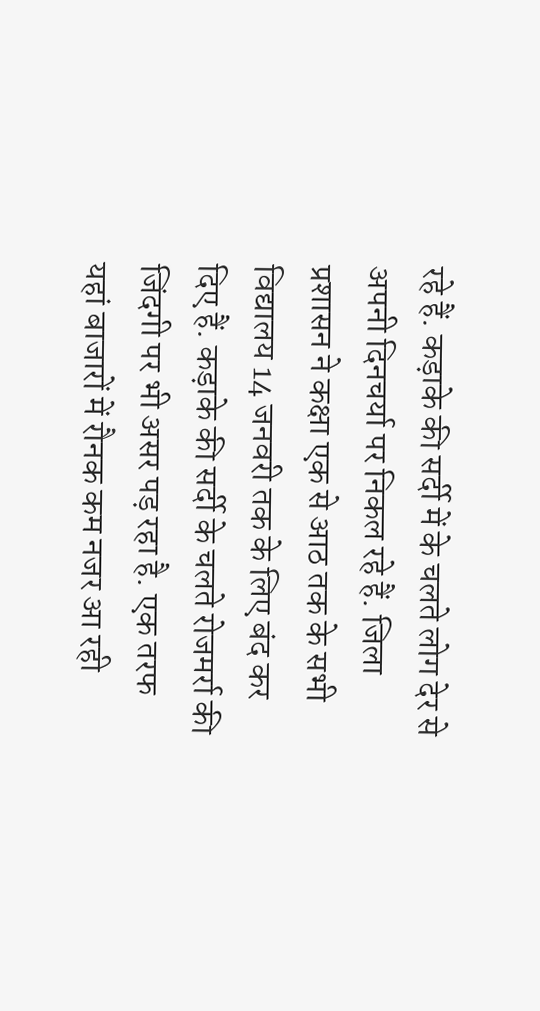रहे हैं. कड़ाके की सर्दी में के चलते लोग देर से अपनी दिनचर्या पर निकल रहे हैं. जिला प्रशासन ने कक्षा एक से आठ तक के सभी विद्यालय 14 जनवरी तक के लिए बंद कर दिए हैं. कड़ाके की सर्दी के चलते रोजमर्रा की जिंदगी पर भी असर पड़ रहा है. एक तरफ यहां बाजारों में रौनक कम नजर आ रही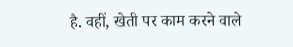है. वहीं, खेती पर काम करने वाले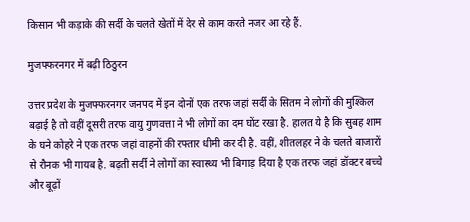किसान भी कड़ाके की सर्दी के चलते खेतों में देर से काम करते नजर आ रहे हैं.

मुजफ्फरनगर में बढ़ी ठिठुरन

उत्तर प्रदेश के मुजफ्फरनगर जनपद में इन दोनों एक तरफ जहां सर्दी के सितम ने लोगों की मुश्किल बढ़ाई है तो वहीं दूसरी तरफ वायु गुणवत्ता ने भी लोगों का दम घोंट रखा है. हालत ये है कि सुबह शाम के घने कोहरे ने एक तरफ जहां वाहनों की रफ्तार धीमी कर दी है. वहीं, शीतलहर ने के चलते बाजारों से रौनक भी गायब है. बढ़ती सर्दी ने लोगों का स्वास्थ्य भी बिगाड़ दिया है एक तरफ जहां डॉक्टर बच्चे और बूढ़ों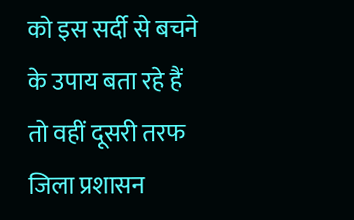को इस सर्दी से बचने के उपाय बता रहे हैं तो वहीं दूसरी तरफ जिला प्रशासन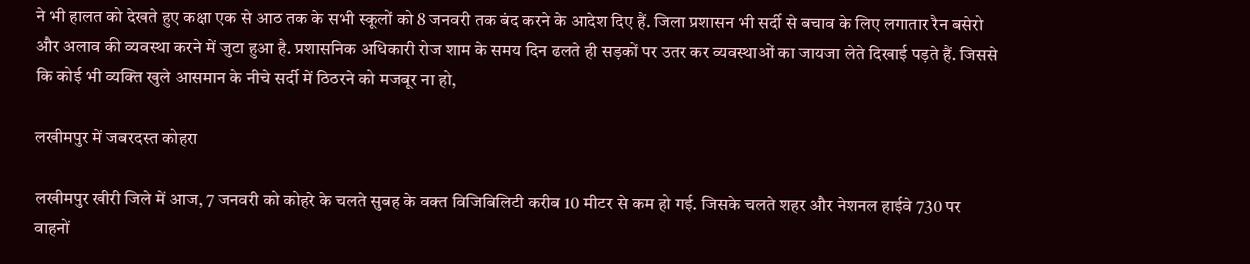ने भी हालत को देखते हुए कक्षा एक से आठ तक के सभी स्कूलों को 8 जनवरी तक बंद करने के आदेश दिए हैं. जिला प्रशासन भी सर्दी से बचाव के लिए लगातार रैन बसेरो और अलाव की व्यवस्था करने में जुटा हुआ है. प्रशासनिक अधिकारी रोज शाम के समय दिन ढलते ही सड़कों पर उतर कर व्यवस्थाओं का जायजा लेते दिखाई पड़ते हैं. जिससे कि कोई भी व्यक्ति खुले आसमान के नीचे सर्दी में ठिठरने को मजबूर ना हो,

लखीमपुर में जबरदस्त कोहरा

लखीमपुर खीरी जिले में आज, 7 जनवरी को कोहरे के चलते सुबह के वक्त विजिबिलिटी करीब 10 मीटर से कम हो गई. जिसके चलते शहर और नेशनल हाईवे 730 पर वाहनों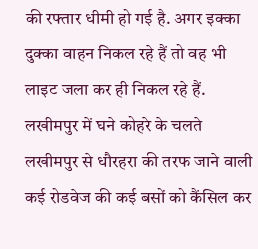की रफ्तार धीमी हो गई है. अगर इक्का दुक्का वाहन निकल रहे हैं तो वह भी लाइट जला कर ही निकल रहे हैं. लखीमपुर में घने कोहरे के चलते लखीमपुर से धौरहरा की तरफ जाने वाली कई रोडवेज की कई बसों को कैंसिल कर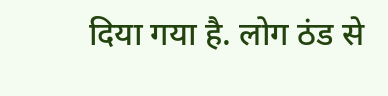दिया गया है. लोग ठंड से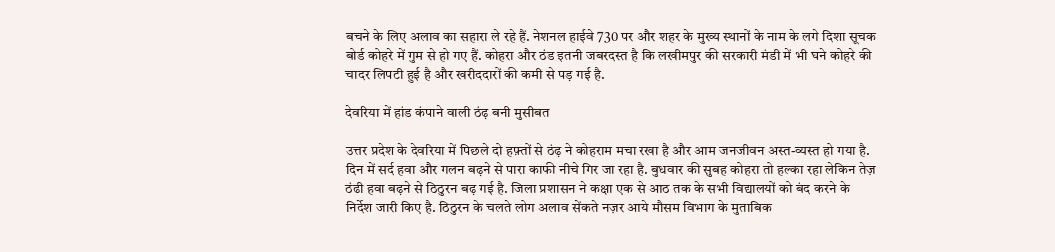बचने के लिए अलाव का सहारा ले रहे हैं. नेशनल हाईवे 730 पर और शहर के मुख्य स्थानों के नाम के लगे दिशा सूचक बोर्ड कोहरे में गुम से हो गए हैं. कोहरा और ठंड इतनी जबरदस्त है कि लखीमपुर की सरकारी मंडी में भी घने कोहरे की चादर लिपटी हुई है और खरीददारों की कमी से पड़ गई है.

देवरिया में हांड कंपाने वाली ठंढ़ बनी मुसीबत

उत्तर प्रदेश के देवरिया में पिछले दो हफ़्तों से ठंढ़ ने कोहराम मचा रखा है और आम जनजीवन अस्त-व्यस्त हो गया है. दिन में सर्द हवा और गलन बढ़ने से पारा काफी नीचे गिर जा रहा है. बुधवार की सुबह कोहरा तो हल्का रहा लेकिन तेज़ ठंढी हवा बढ़ने से ठिठुरन बढ़ गई है. जिला प्रशासन ने कक्षा एक से आठ तक के सभी विद्यालयों को बंद करने के निर्देश जारी किए है. ठिठुरन के चलते लोग अलाव सेंकते नज़र आये मौसम विभाग के मुताबिक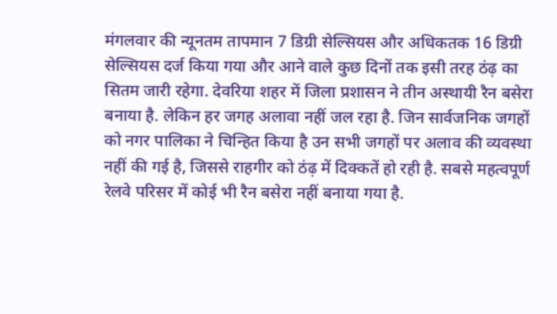मंगलवार की न्यूनतम तापमान 7 डिग्री सेल्सियस और अधिकतक 16 डिग्री सेल्सियस दर्ज किया गया और आने वाले कुछ दिनों तक इसी तरह ठंढ़ का सितम जारी रहेगा. देवरिया शहर में जिला प्रशासन ने तीन अस्थायी रैन बसेरा बनाया है. लेकिन हर जगह अलावा नहीं जल रहा है. जिन सार्वजनिक जगहों को नगर पालिका ने चिन्हित किया है उन सभी जगहों पर अलाव की व्यवस्था नहीं की गई है, जिससे राहगीर को ठंढ़ में दिक्कतें हो रही है. सबसे महत्वपूर्ण रेलवे परिसर में कोई भी रैन बसेरा नहीं बनाया गया है.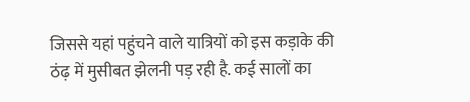जिससे यहां पहुंचने वाले यात्रियों को इस कड़ाके की ठंढ़ में मुसीबत झेलनी पड़ रही है. कई सालों का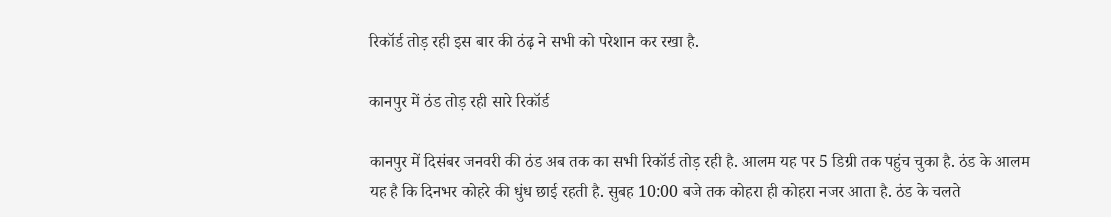रिकॉर्ड तोड़ रही इस बार की ठंढ़ ने सभी को परेशान कर रखा है.

कानपुर में ठंड तोड़ रही सारे रिकॉर्ड

कानपुर में दिसंबर जनवरी की ठंड अब तक का सभी रिकॉर्ड तोड़ रही है. आलम यह पर 5 डिग्री तक पहुंच चुका है. ठंड के आलम यह है कि दिनभर कोहरे की धुंध छाई रहती है. सुबह 10:00 बजे तक कोहरा ही कोहरा नजर आता है. ठंड के चलते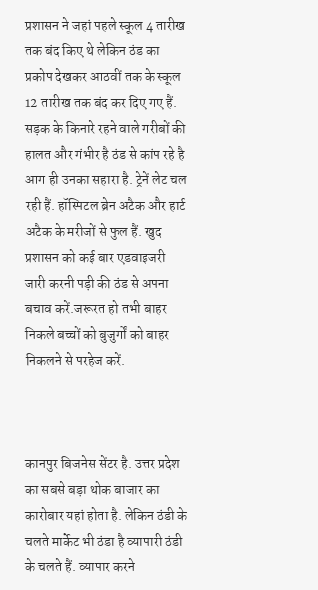प्रशासन ने जहां पहले स्कूल 4 तारीख तक बंद किए थे लेकिन ठंड का प्रकोप देखकर आठवीं तक के स्कूल 12 तारीख तक बंद कर दिए गए हैं. सड़क के किनारे रहने वाले गरीबों की हालत और गंभीर है ठंड से कांप रहे है आग ही उनका सहारा है. ट्रेनें लेट चल रही हैं. हॉस्पिटल ब्रेन अटैक और हार्ट अटैक के मरीजों से फुल हैं. खुद प्रशासन को कई बार एडवाइजरी जारी करनी पड़ी की ठंड से अपना बचाव करें.जरूरत हो तभी बाहर निकले बच्चों को बुजुर्गों को बाहर निकलने से परहेज करें.



कानपुर बिजनेस सेंटर है. उत्तर प्रदेश का सबसे बड़ा थोक बाजार का कारोबार यहां होता है. लेकिन ठंडी के चलते मार्केट भी ठंडा है व्यापारी ठंडी के चलते हैं. व्यापार करने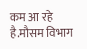कम आ रहे है.मौसम विभाग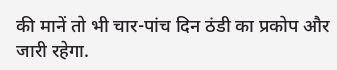की मानें तो भी चार-पांच दिन ठंडी का प्रकोप और जारी रहेगा.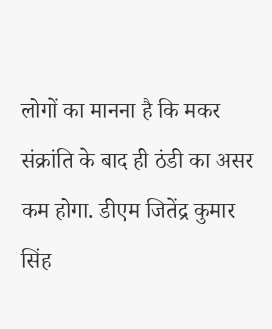लोगों का मानना है कि मकर संक्रांति के बाद ही ठंडी का असर कम होगा. डीएम जितेंद्र कुमार सिंह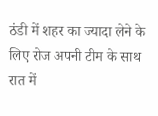ठंडी में शहर का ज्यादा लेने के लिए रोज अपनी टीम के साथ रात में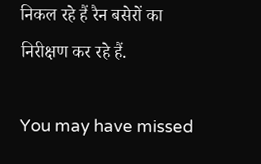निकल रहे हैं रैन बसेरों का निरीक्षण कर रहे हैं.

You may have missed